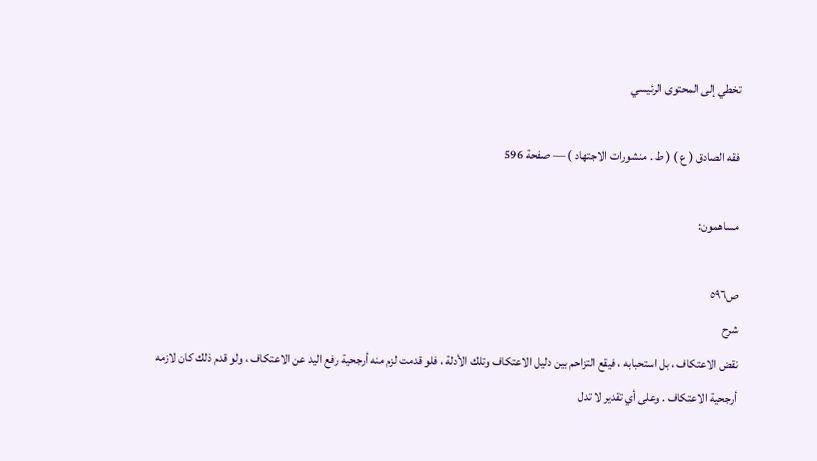تخطي إلى المحتوى الرئيسي

فقه الصادق ( ع ) ( ط . منشورات الاجتهاد ) — صفحة 596

مساهمون:

ص٥٩٦
شرح
نقض الاعتكاف ، بل استحبابه ، فيقع التزاحم بين دليل الاعتكاف وتلك الأدلة ، فلو قدمت لزم منه أرجحية رفع اليد عن الاعتكاف ، ولو قدم ذلك كان لازمه أرجحية الاعتكاف . وعلى أي تقدير لا تدل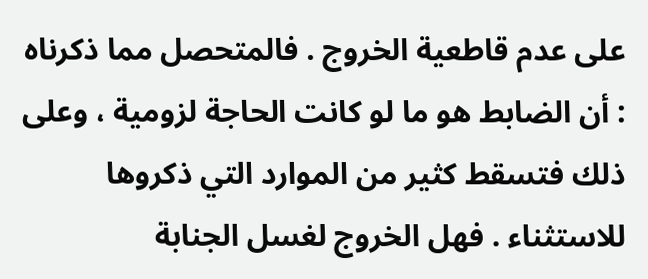على عدم قاطعية الخروج . فالمتحصل مما ذكرناه : أن الضابط هو ما لو كانت الحاجة لزومية ، وعلى ذلك فتسقط كثير من الموارد التي ذكروها للاستثناء . فهل الخروج لغسل الجنابة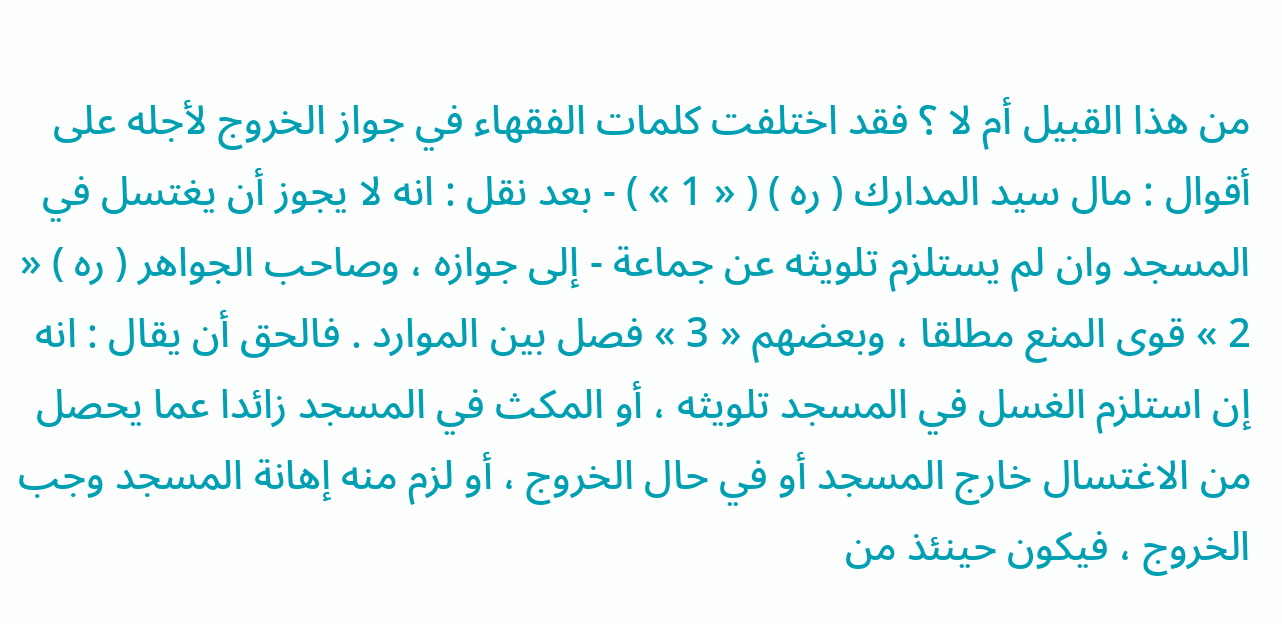من هذا القبيل أم لا ؟ فقد اختلفت كلمات الفقهاء في جواز الخروج لأجله على أقوال : مال سيد المدارك ( ره ) ( « 1 » ) - بعد نقل : انه لا يجوز أن يغتسل في المسجد وان لم يستلزم تلويثه عن جماعة - إلى جوازه ، وصاحب الجواهر ( ره ) « 2 » قوى المنع مطلقا ، وبعضهم « 3 » فصل بين الموارد . فالحق أن يقال : انه إن استلزم الغسل في المسجد تلويثه ، أو المكث في المسجد زائدا عما يحصل من الاغتسال خارج المسجد أو في حال الخروج ، أو لزم منه إهانة المسجد وجب الخروج ، فيكون حينئذ من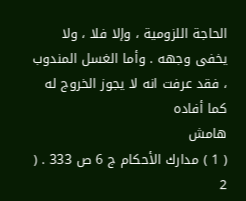الحاجة اللزومية ، وإلا فلا ، ولا يخفى وجهه . وأما الغسل المندوب ، فقد عرفت انه لا يجوز الخروج له كما أفاده
هامش
( 1 ) مدارك الأحكام ج 6 ص 333 . ( 2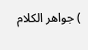) جواهر الكلام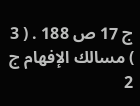ج 17 ص 188 . ( 3 ) مسالك الإفهام ج 2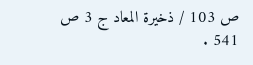ص 103 / ذخيرة المعاد ج 3 ص 541 .